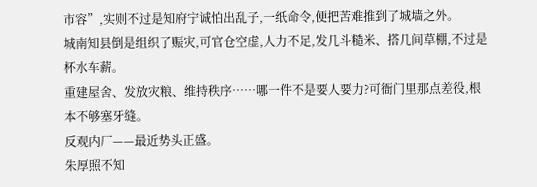市容”,实则不过是知府宁诚怕出乱子,一纸命令,便把苦难推到了城墙之外。
城南知县倒是组织了赈灾,可官仓空虚,人力不足,发几斗糙米、搭几间草棚,不过是杯水车薪。
重建屋舍、发放灾粮、维持秩序……哪一件不是要人要力?可衙门里那点差役,根本不够塞牙缝。
反观内厂——最近势头正盛。
朱厚照不知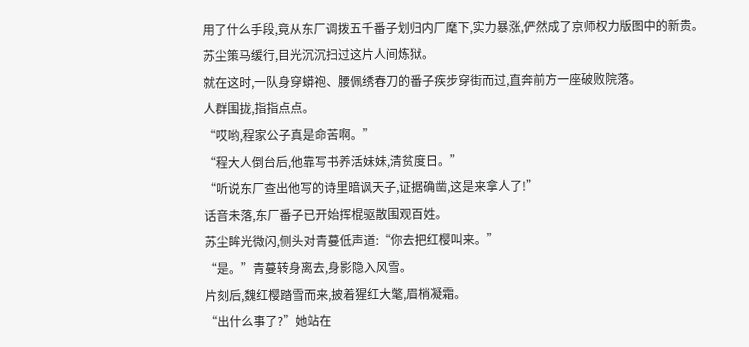用了什么手段,竟从东厂调拨五千番子划归内厂麾下,实力暴涨,俨然成了京师权力版图中的新贵。
苏尘策马缓行,目光沉沉扫过这片人间炼狱。
就在这时,一队身穿蟒袍、腰佩绣春刀的番子疾步穿街而过,直奔前方一座破败院落。
人群围拢,指指点点。
“哎哟,程家公子真是命苦啊。”
“程大人倒台后,他靠写书养活妹妹,清贫度日。”
“听说东厂查出他写的诗里暗讽天子,证据确凿,这是来拿人了!”
话音未落,东厂番子已开始挥棍驱散围观百姓。
苏尘眸光微闪,侧头对青蔓低声道:“你去把红樱叫来。”
“是。”青蔓转身离去,身影隐入风雪。
片刻后,魏红樱踏雪而来,披着猩红大氅,眉梢凝霜。
“出什么事了?”她站在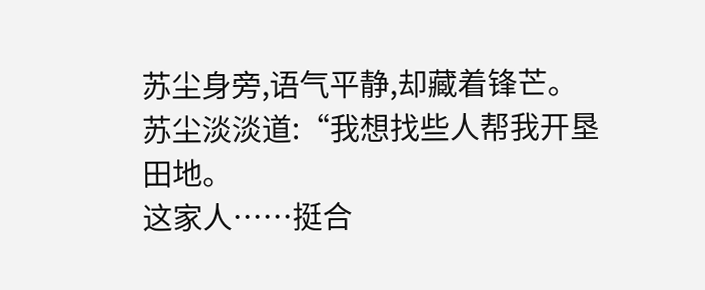苏尘身旁,语气平静,却藏着锋芒。
苏尘淡淡道:“我想找些人帮我开垦田地。
这家人……挺合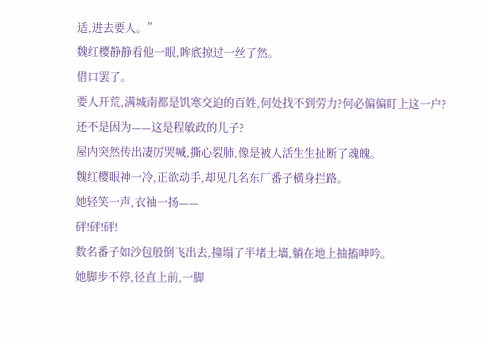适,进去要人。”
魏红樱静静看他一眼,眸底掠过一丝了然。
借口罢了。
要人开荒,满城南都是饥寒交迫的百姓,何处找不到劳力?何必偏偏盯上这一户?
还不是因为——这是程敏政的儿子?
屋内突然传出凄厉哭喊,撕心裂肺,像是被人活生生扯断了魂魄。
魏红樱眼神一冷,正欲动手,却见几名东厂番子横身拦路。
她轻笑一声,衣袖一扬——
砰!砰!砰!
数名番子如沙包般倒飞出去,撞塌了半堵土墙,躺在地上抽搐呻吟。
她脚步不停,径直上前,一脚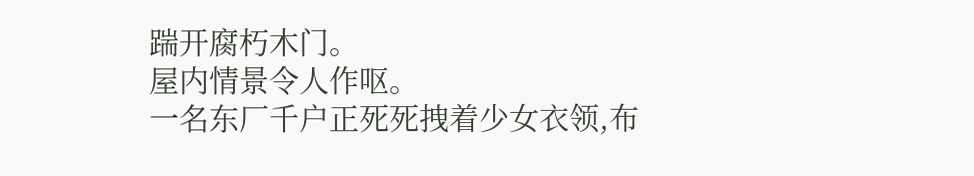踹开腐朽木门。
屋内情景令人作呕。
一名东厂千户正死死拽着少女衣领,布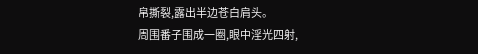帛撕裂,露出半边苍白肩头。
周围番子围成一圈,眼中淫光四射,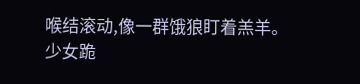喉结滚动,像一群饿狼盯着羔羊。
少女跪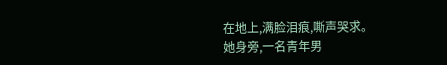在地上,满脸泪痕,嘶声哭求。
她身旁,一名青年男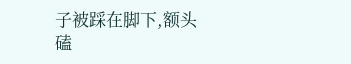子被踩在脚下,额头磕